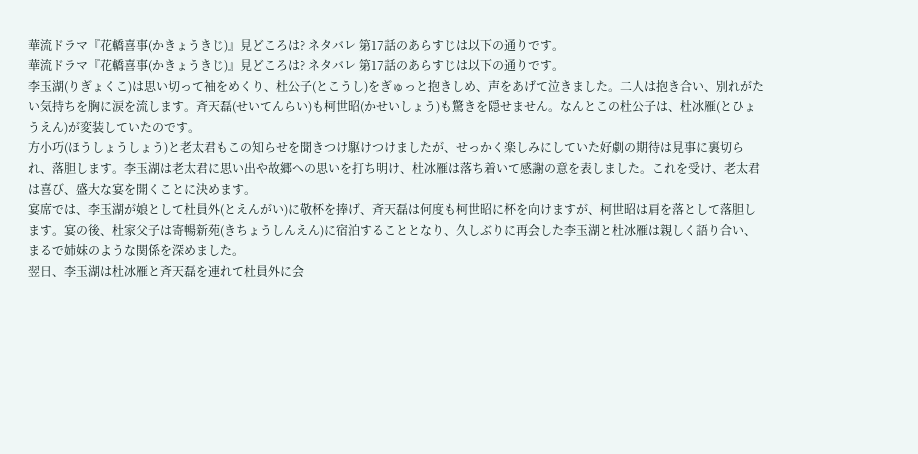華流ドラマ『花轎喜事(かきょうきじ)』見どころは? ネタバレ 第17話のあらすじは以下の通りです。
華流ドラマ『花轎喜事(かきょうきじ)』見どころは? ネタバレ 第17話のあらすじは以下の通りです。
李玉湖(りぎょくこ)は思い切って袖をめくり、杜公子(とこうし)をぎゅっと抱きしめ、声をあげて泣きました。二人は抱き合い、別れがたい気持ちを胸に涙を流します。斉天磊(せいてんらい)も柯世昭(かせいしょう)も驚きを隠せません。なんとこの杜公子は、杜冰雁(とひょうえん)が変装していたのです。
方小巧(ほうしょうしょう)と老太君もこの知らせを聞きつけ駆けつけましたが、せっかく楽しみにしていた好劇の期待は見事に裏切られ、落胆します。李玉湖は老太君に思い出や故郷への思いを打ち明け、杜冰雁は落ち着いて感謝の意を表しました。これを受け、老太君は喜び、盛大な宴を開くことに決めます。
宴席では、李玉湖が娘として杜員外(とえんがい)に敬杯を捧げ、斉天磊は何度も柯世昭に杯を向けますが、柯世昭は肩を落として落胆します。宴の後、杜家父子は寄暢新苑(きちょうしんえん)に宿泊することとなり、久しぶりに再会した李玉湖と杜冰雁は親しく語り合い、まるで姉妹のような関係を深めました。
翌日、李玉湖は杜冰雁と斉天磊を連れて杜員外に会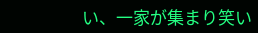い、一家が集まり笑い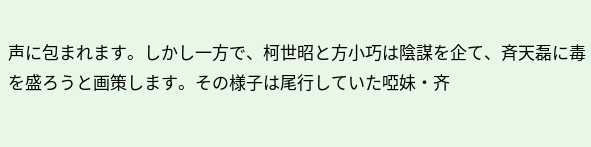声に包まれます。しかし一方で、柯世昭と方小巧は陰謀を企て、斉天磊に毒を盛ろうと画策します。その様子は尾行していた啞妹・齐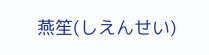燕笙(しえんせい)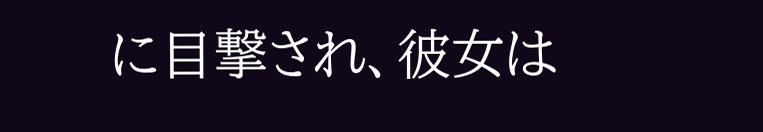に目撃され、彼女は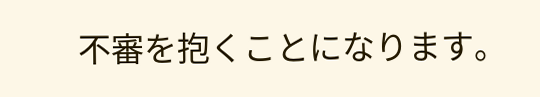不審を抱くことになります。